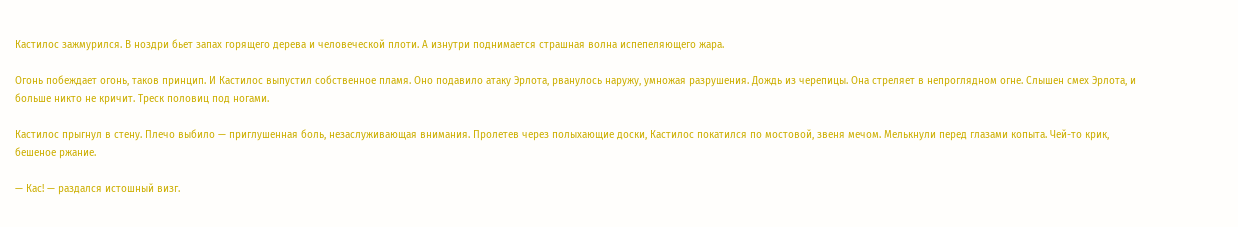Кастилос зажмурился. В ноздри бьет запах горящего дерева и человеческой плоти. А изнутри поднимается страшная волна испепеляющего жара.

Огонь побеждает огонь, таков принцип. И Кастилос выпустил собственное пламя. Оно подавило атаку Эрлота, рванулось наружу, умножая разрушения. Дождь из черепицы. Она стреляет в непроглядном огне. Слышен смех Эрлота, и больше никто не кричит. Треск половиц под ногами.

Кастилос прыгнул в стену. Плечо выбило — приглушенная боль, незаслуживающая внимания. Пролетев через полыхающие доски, Кастилос покатился по мостовой, звеня мечом. Мелькнули перед глазами копыта. Чей-то крик, бешеное ржание.

— Кас! — раздался истошный визг.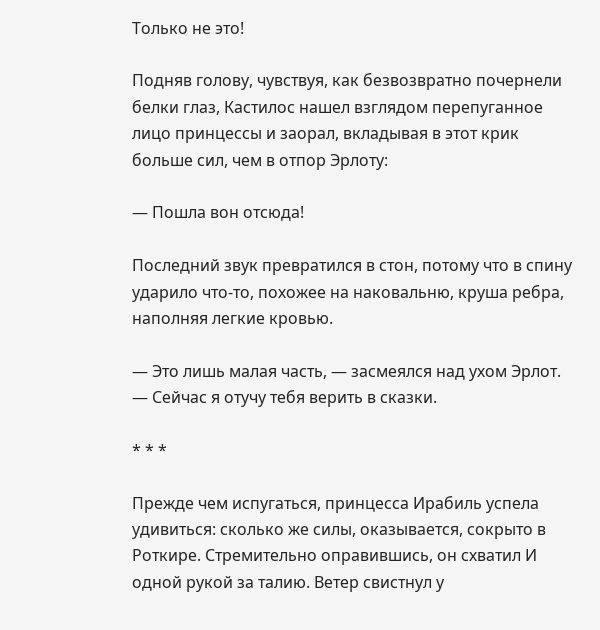Только не это!

Подняв голову, чувствуя, как безвозвратно почернели белки глаз, Кастилос нашел взглядом перепуганное лицо принцессы и заорал, вкладывая в этот крик больше сил, чем в отпор Эрлоту:

— Пошла вон отсюда!

Последний звук превратился в стон, потому что в спину ударило что-то, похожее на наковальню, круша ребра, наполняя легкие кровью.

— Это лишь малая часть, — засмеялся над ухом Эрлот. — Сейчас я отучу тебя верить в сказки.

* * *

Прежде чем испугаться, принцесса Ирабиль успела удивиться: сколько же силы, оказывается, сокрыто в Роткире. Стремительно оправившись, он схватил И одной рукой за талию. Ветер свистнул у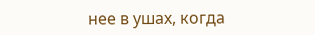нее в ушах, когда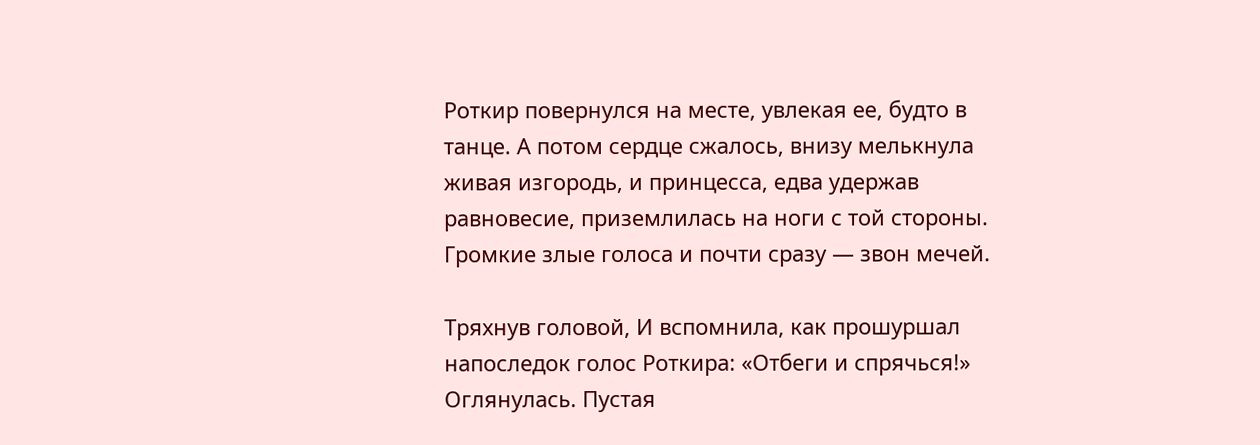Роткир повернулся на месте, увлекая ее, будто в танце. А потом сердце сжалось, внизу мелькнула живая изгородь, и принцесса, едва удержав равновесие, приземлилась на ноги с той стороны. Громкие злые голоса и почти сразу — звон мечей.

Тряхнув головой, И вспомнила, как прошуршал напоследок голос Роткира: «Отбеги и спрячься!» Оглянулась. Пустая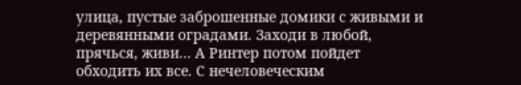улица, пустые заброшенные домики с живыми и деревянными оградами. Заходи в любой, прячься, живи… А Ринтер потом пойдет обходить их все. С нечеловеческим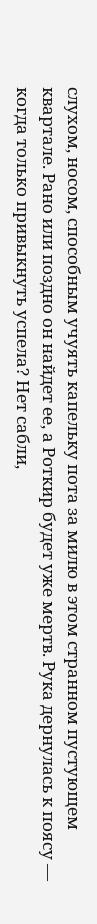слухом, носом, способным учуять капельку пота за милю в этом странном пустующем квартале. Рано или поздно он найдет ее, а Роткир будет уже мертв. Рука дернулась к поясу — когда только привыкнуть успела? Нет сабли,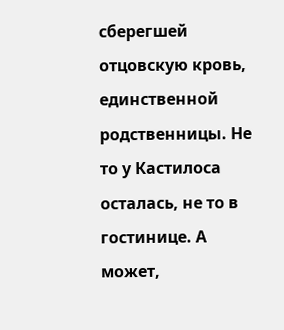сберегшей отцовскую кровь, единственной родственницы. Не то у Кастилоса осталась, не то в гостинице. А может,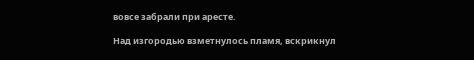вовсе забрали при аресте.

Над изгородью взметнулось пламя, вскрикнул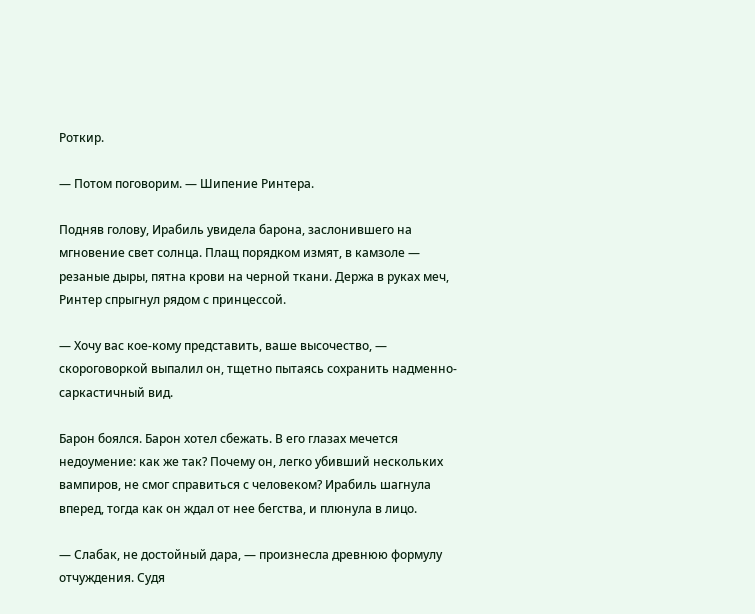Роткир.

— Потом поговорим. — Шипение Ринтера.

Подняв голову, Ирабиль увидела барона, заслонившего на мгновение свет солнца. Плащ порядком измят, в камзоле — резаные дыры, пятна крови на черной ткани. Держа в руках меч, Ринтер спрыгнул рядом с принцессой.

— Хочу вас кое-кому представить, ваше высочество, — скороговоркой выпалил он, тщетно пытаясь сохранить надменно-саркастичный вид.

Барон боялся. Барон хотел сбежать. В его глазах мечется недоумение: как же так? Почему он, легко убивший нескольких вампиров, не смог справиться с человеком? Ирабиль шагнула вперед, тогда как он ждал от нее бегства, и плюнула в лицо.

— Слабак, не достойный дара, — произнесла древнюю формулу отчуждения. Судя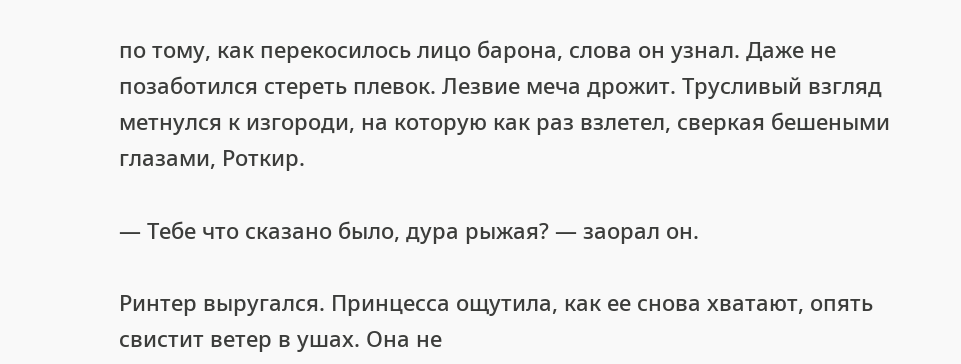по тому, как перекосилось лицо барона, слова он узнал. Даже не позаботился стереть плевок. Лезвие меча дрожит. Трусливый взгляд метнулся к изгороди, на которую как раз взлетел, сверкая бешеными глазами, Роткир.

— Тебе что сказано было, дура рыжая? — заорал он.

Ринтер выругался. Принцесса ощутила, как ее снова хватают, опять свистит ветер в ушах. Она не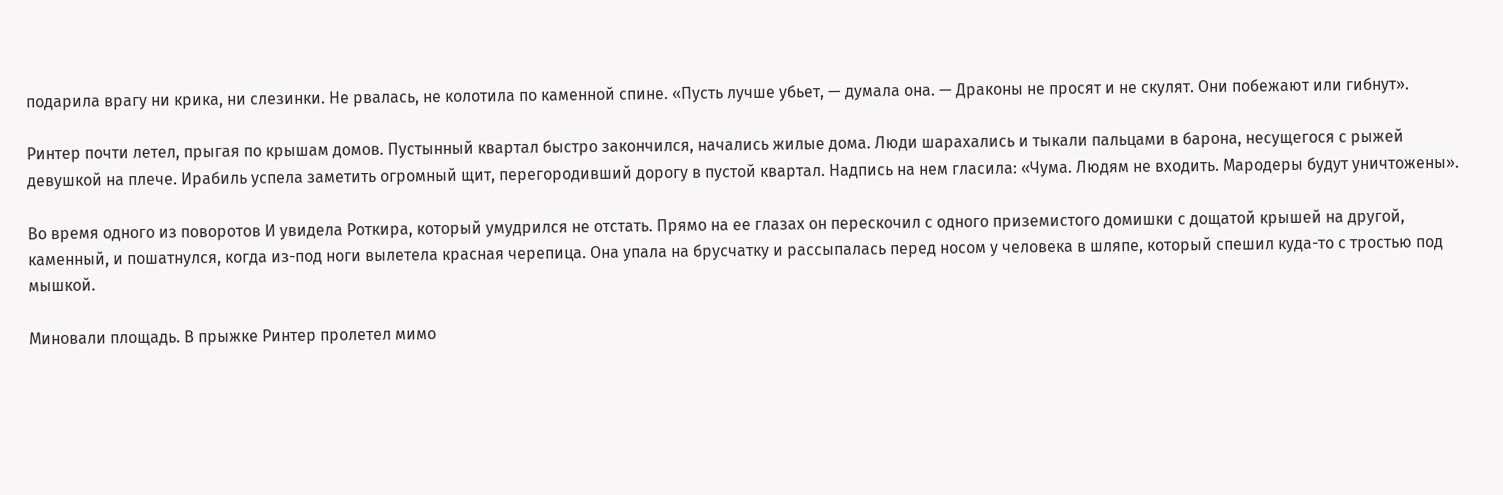подарила врагу ни крика, ни слезинки. Не рвалась, не колотила по каменной спине. «Пусть лучше убьет, — думала она. — Драконы не просят и не скулят. Они побежают или гибнут».

Ринтер почти летел, прыгая по крышам домов. Пустынный квартал быстро закончился, начались жилые дома. Люди шарахались и тыкали пальцами в барона, несущегося с рыжей девушкой на плече. Ирабиль успела заметить огромный щит, перегородивший дорогу в пустой квартал. Надпись на нем гласила: «Чума. Людям не входить. Мародеры будут уничтожены».

Во время одного из поворотов И увидела Роткира, который умудрился не отстать. Прямо на ее глазах он перескочил с одного приземистого домишки с дощатой крышей на другой, каменный, и пошатнулся, когда из-под ноги вылетела красная черепица. Она упала на брусчатку и рассыпалась перед носом у человека в шляпе, который спешил куда-то с тростью под мышкой.

Миновали площадь. В прыжке Ринтер пролетел мимо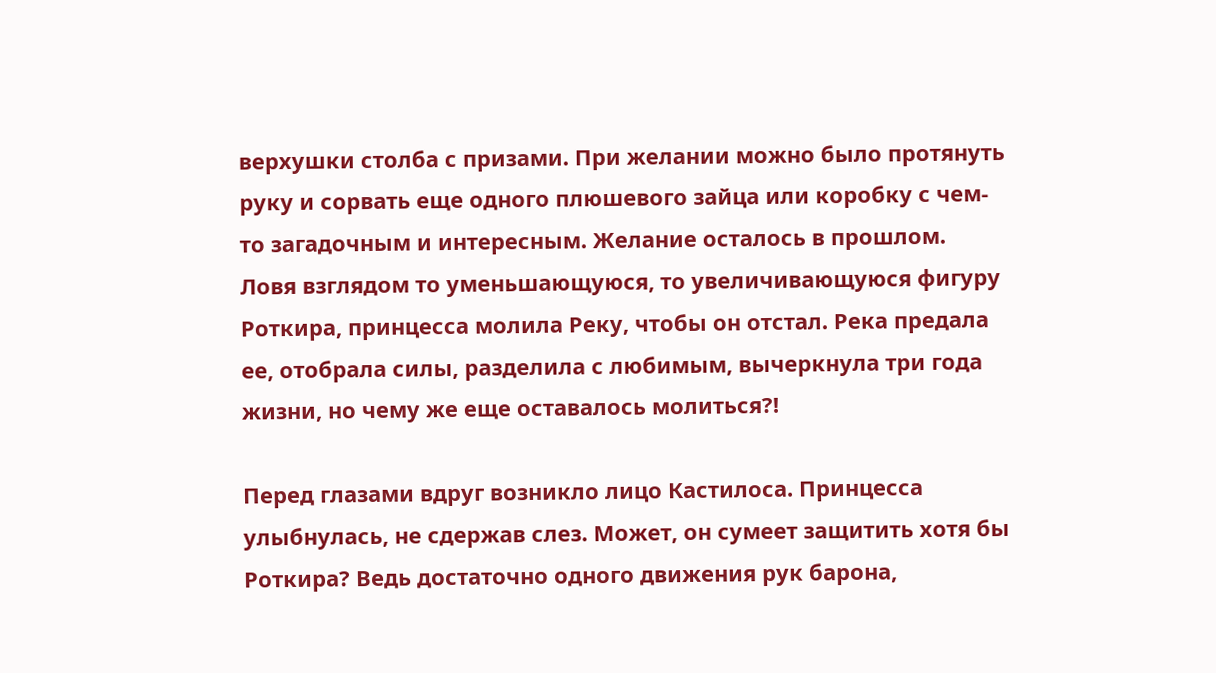верхушки столба с призами. При желании можно было протянуть руку и сорвать еще одного плюшевого зайца или коробку с чем-то загадочным и интересным. Желание осталось в прошлом. Ловя взглядом то уменьшающуюся, то увеличивающуюся фигуру Роткира, принцесса молила Реку, чтобы он отстал. Река предала ее, отобрала силы, разделила с любимым, вычеркнула три года жизни, но чему же еще оставалось молиться?!

Перед глазами вдруг возникло лицо Кастилоса. Принцесса улыбнулась, не сдержав слез. Может, он сумеет защитить хотя бы Роткира? Ведь достаточно одного движения рук барона,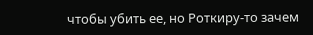чтобы убить ее, но Роткиру-то зачем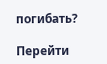погибать?

Перейти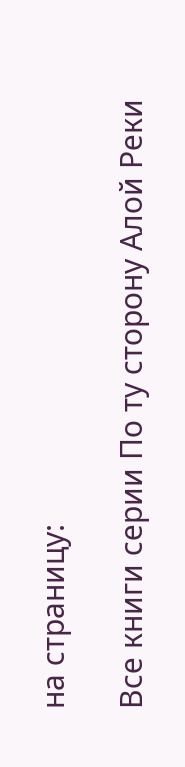на страницу:

Все книги серии По ту сторону Алой Реки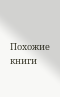Похожие книги